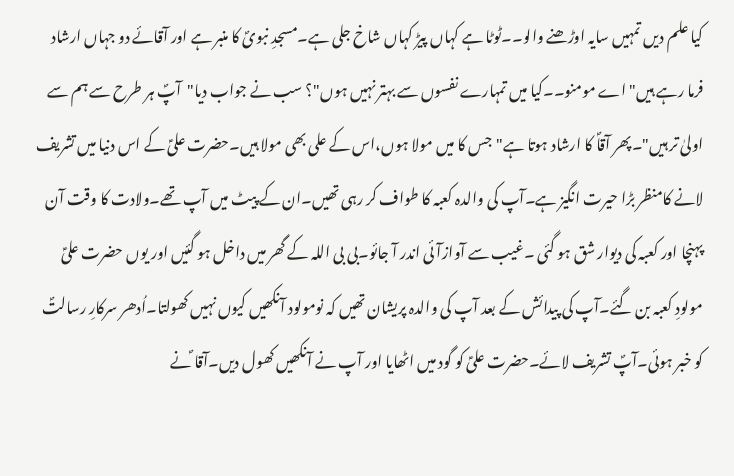کیا علم دیں تمہیں سایہ اوڑھنے والو۔۔ٹوٹا ہے کہاں پیڑ کہاں شاخ جلی ہے۔مسجدِ نبویؐ کا منبر ہے اور آقائے دو جہاں ارشاد فرما رہے ہیں"اے مومنو۔۔کیا میں تمہارے نفسوں سے بہتر نہیں ہوں"؟ سب نے جواب دیا"آپؐ ہر طرح سے ہم سے اولیٰ تر ہیں"۔پھر آقاؐ کا ارشاد ہوتا ہے"جس کا میں مولا ہوں،اس کے علی بھی مولا ہیں۔حضرت علیؑ کے اس دنیا میں تشریف لانے کامنظر بڑا حیرت انگیز ہے۔آپ کی والدہ کعبہ کا طواف کر رہی تھیں۔ان کے پیٹ میں آپ تھے۔ولادت کا وقت آن پہنچا اور کعبہ کی دیوار شق ہو گئی ۔غیب سے آوازآئی اندر آ جائو۔بی بی اللہ کے گھر میں داخل ہو گئیں اور یوں حضرت علیؑ مولودِ کعبہ بن گئے۔آپ کی پیدائش کے بعد آپ کی والدہ پریشان تھیں کہ نومولود آنکھیں کیوں نہیں کھولتا۔اُدھر سرکارِ رسالتؐ کو خبر ہوئی۔آپؐ تشریف لائے۔حضرت علیؑ کو گود میں اٹھایا اور آپ نے آنکھیں کھول دیں۔آقا ؐنے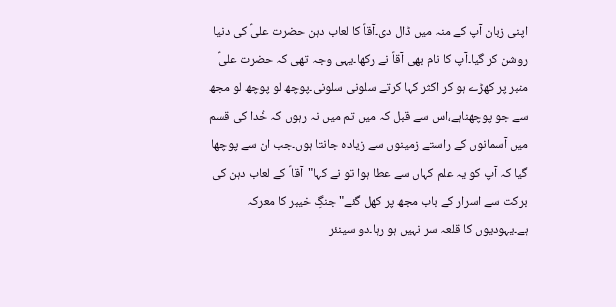اپنی زبان آپ کے منہ میں ڈال دی۔آقاؐ کا لعاب دہن حضرت علیؑ کی دنیا روشن کر گیا۔آپ کا نام بھی آقاؐ نے رکھا۔یہی وجہ تھی کہ حضرت علیؑ منبر پر کھڑے ہو کر اکثر کہا کرتے سلونی سلونی۔پوچھ لو پوچھ لو مجھ سے جو پوچھناہے،اس سے قبل کہ میں تم میں نہ رہوں کہ خُدا کی قسم میں آسمانوں کے راستے زمینوں سے زیادہ جانتا ہوں۔جب ان سے پوچھا گیا کہ آپ کو یہ علم کہاں سے عطا ہوا تو نے کہا"آقا ؐ کے لعاب دہن کی برکت سے اسرار کے باب مجھ پر کھل گئے" جنگِ خیبر کا معرکہ ہے۔یہودیوں کا قلعہ سر نہیں ہو رہا۔دو سینئر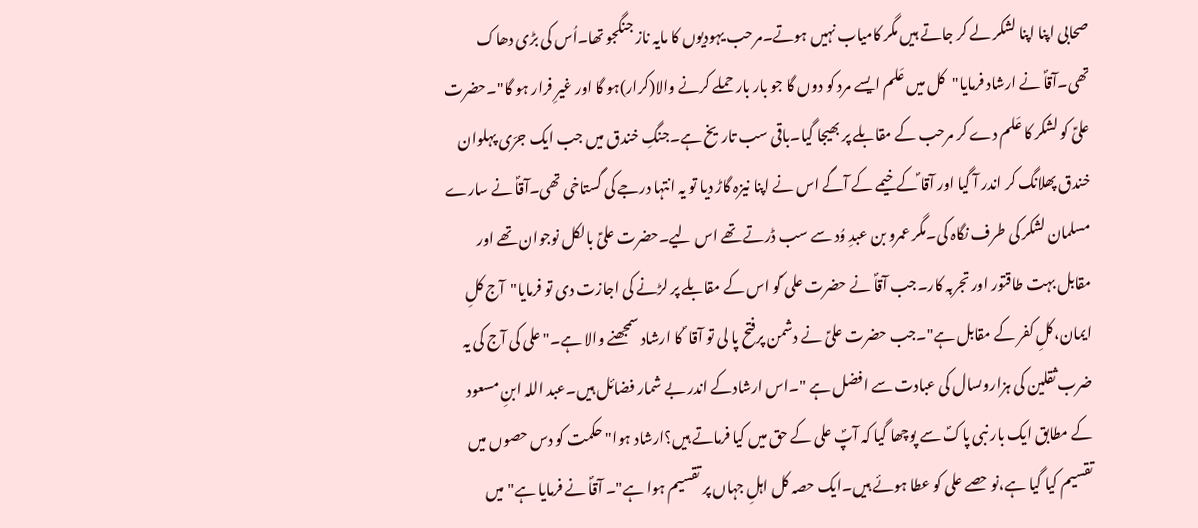صحابی اپنا اپنا لشکر لے کر جاتے ہیں مگر کامیاب نہیں ہوتے۔مرحب یہودیوں کا مایہ ناز جنگجو تھا۔اُس کی بڑی دھاک تھی۔آقاؐ نے ارشاد فرمایا"کل میں عَلم ایسے مرد کو دوں گا جو بار بار حملے کرنے والا(کرار)ہو گا اور غیرِ فرار ہو گا"۔حضرت علیؑ کو لشکر کا عَلم دے کر مرحب کے مقابلے پر بھیجا گیا۔باقی سب تاریخ ہے۔جنگِ خندق میں جب ایک جرّی پہلوان خندق پھلانگ کر اندر آ گیا اور آقا ؐکے خیمے کے آگے اس نے اپنا نیزہ گاڑ دیا تو یہ انتہا درجے کی گستاخی تھی۔آقاؐ نے سارے مسلمان لشکر کی طرف نگاہ کی۔مگر عمرو بن عبدِ وُد سے سب ڈرتے تھے اس لیے۔حضرت علیؑ بالکل نوجوان تھے اور مقابل بہت طاقتور اور تجربہ کار۔جب آقاؐ نے حضرت علی ؑکو اس کے مقابلے پر لڑنے کی اجازت دی تو فرمایا"آج کلِ ایمان،کلِ کفر کے مقابل ہے"۔جب حضرت علیؑ نے دشمن پرفتح پا لی تو آقا ؐ کا ارشاد سمجھنے والا ہے۔"علی کی آج کی یہ ضرب ثقلین کی ہزاروںسال کی عبادت سے افضل ہے "۔اس ارشادکے اندر بے شمار فضائل ہیں۔عبد اللہ ابنِ مسعود کے مطابق ایک بار نبی پاکؐ سے پوچھا گیا کہ آپؐ علی کے حق میں کیا فرماتے ہیں؟ارشاد ہوا"حکمت کو دس حصوں میں تقسیم کیا گیا ہے،نو حصے علی کو عطا ہوئے ہیں۔ایک حصہ کل اہلِ جہاں پر تقسیم ہوا ہے"۔ آقاؐ نے فرمایا ہے"میں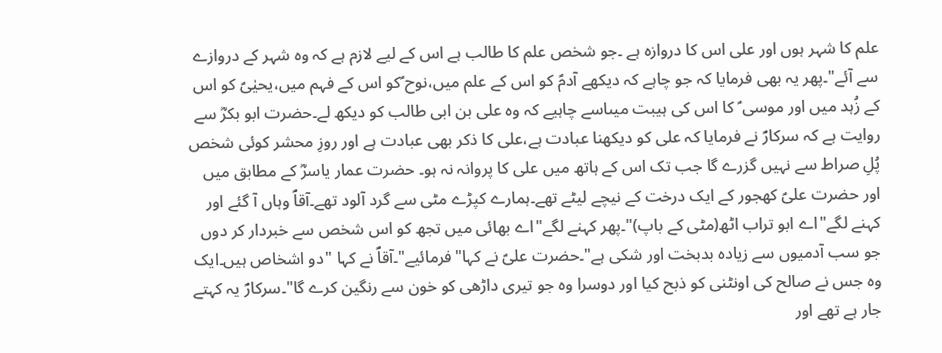علم کا شہر ہوں اور علی اس کا دروازہ ہے ۔جو شخص علم کا طالب ہے اس کے لیے لازم ہے کہ وہ شہر کے دروازے سے آئے"۔پھر یہ بھی فرمایا کہ جو چاہے کہ دیکھے آدمؑ کو اس کے علم میں،نوح ؑکو اس کے فہم میں،یحیٰیؑ کو اس کے زُہد میں اور موسی ؑ کا اس کی ہیبت میںاسے چاہیے کہ وہ علی بن ابی طالب کو دیکھ لے۔حضرت ابو بکرؓ سے روایت ہے کہ سرکارؐ نے فرمایا کہ علی کو دیکھنا عبادت ہے،علی کا ذکر بھی عبادت ہے اور روزِ محشر کوئی شخص پُلِ صراط سے نہیں گزرے گا جب تک اس کے ہاتھ میں علی کا پروانہ نہ ہو۔ حضرت عمار یاسرؓ کے مطابق میں اور حضرت علیؑ کھجور کے ایک درخت کے نیچے لیٹے تھے۔ہمارے کپڑے مٹی سے گرد آلود تھے۔آقاؐ وہاں آ گئے اور کہنے لگے"اے ابو تراب اٹھ(مٹی کے باپ)"۔پھر کہنے لگے"اے بھائی میں تجھ کو اس شخص سے خبردار کر دوں جو سب آدمیوں سے زیادہ بدبخت اور شکی ہے"۔حضرت علیؑ نے کہا"فرمائیے"۔آقاؐ نے کہا "دو اشخاص ہیں۔ایک وہ جس نے صالح کی اونٹنی کو ذبح کیا اور دوسرا وہ جو تیری داڑھی کو خون سے رنگین کرے گا"۔سرکارؐ یہ کہتے جار ہے تھے اور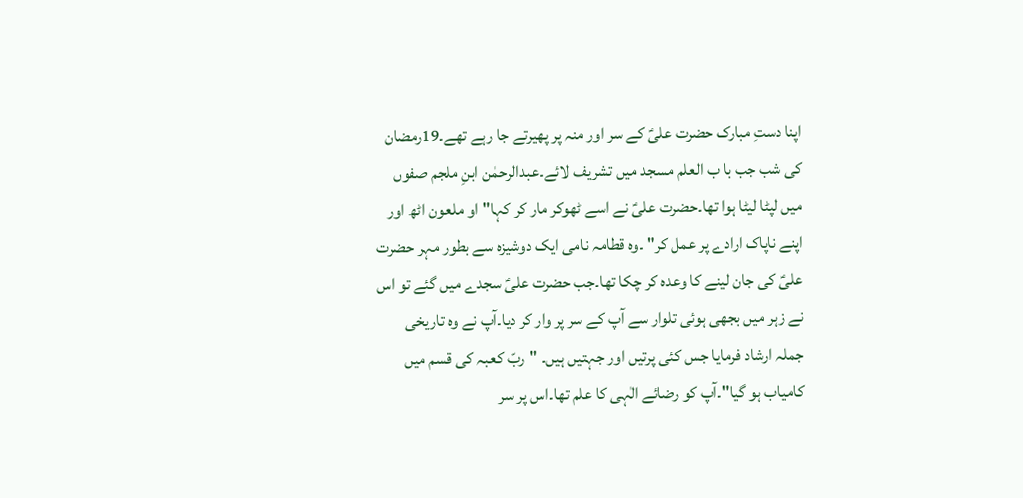اپنا دستِ مبارک حضرت علیؑ کے سر اور منہ پر پھیرتے جا رہے تھے۔19رمضان کی شب جب با ب العلم مسجد میں تشریف لائے۔عبدالرحمٰن ابنِ ملجم صفوں میں لپٹا لیٹا ہوا تھا۔حضرت علیؑ نے اسے ٹھوکر مار کر کہا"او ملعون اٹھ اور اپنے ناپاک ارادے پر عمل کر" ۔وہ قطامہ نامی ایک دوشیزہ سے بطور مہر حضرت علیؑ کی جان لینے کا وعدہ کر چکا تھا۔جب حضرت علیؑ سجدے میں گئے تو اس نے زہر میں بجھی ہوئی تلوار سے آپ کے سر پر وار کر دیا۔آپ نے وہ تاریخی جملہ ارشاد فرمایا جس کئی پرتیں اور جہتیں ہیں۔ "ربّ کعبہ کی قسم میں کامیاب ہو گیا"۔آپ کو رضائے الٰہی کا علم تھا۔اس پر سر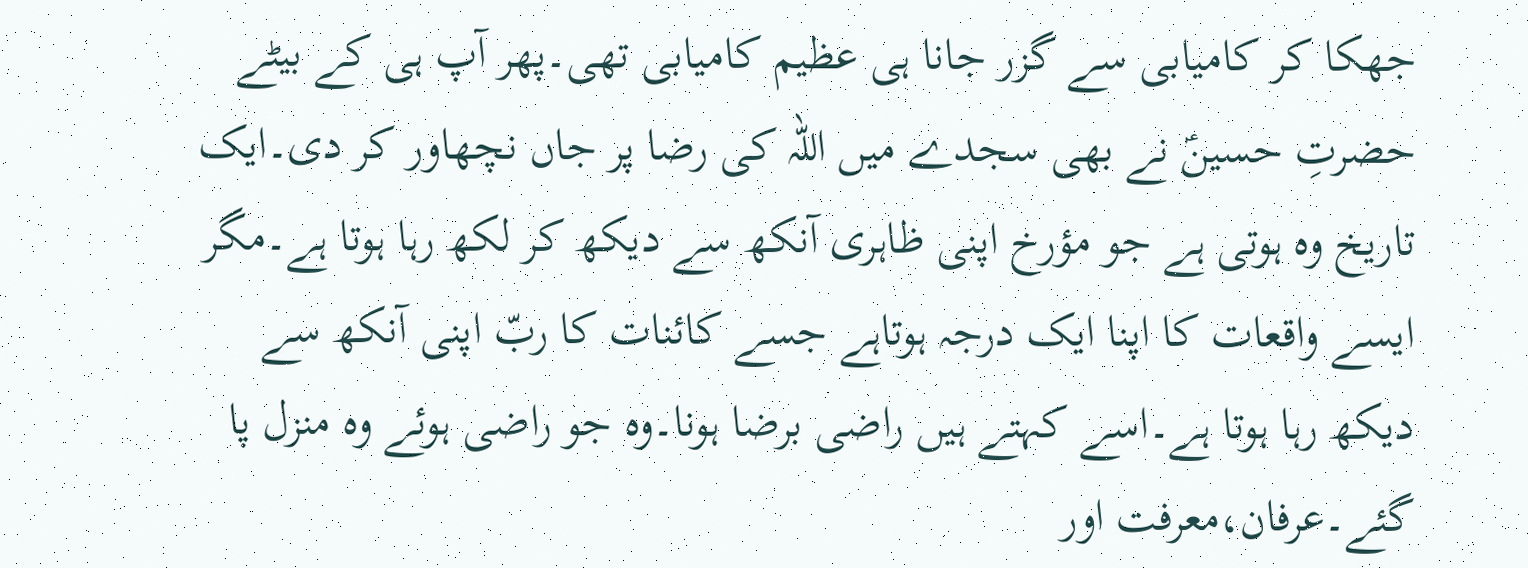جھکا کر کامیابی سے گزر جانا ہی عظیم کامیابی تھی۔پھر آپ ہی کے بیٹے حضرتِ حسینؑ نے بھی سجدے میں اللہ کی رضا پر جاں نچھاور کر دی۔ایک تاریخ وہ ہوتی ہے جو مؤرخ اپنی ظاہری آنکھ سے دیکھ کر لکھ رہا ہوتا ہے۔مگر ایسے واقعات کا اپنا ایک درجہ ہوتاہے جسے کائنات کا ربّ اپنی آنکھ سے دیکھ رہا ہوتا ہے۔اسے کہتے ہیں راضی برضا ہونا۔وہ جو راضی ہوئے وہ منزل پا گئے۔عرفان،معرفت اور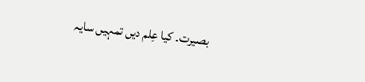بصیرت۔ کیا عِلم دیں تمہیں سایہ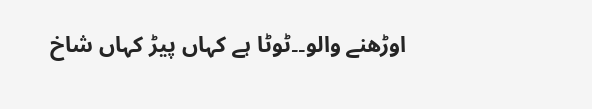اوڑھنے والو۔۔ٹوٹا ہے کہاں پیڑ کہاں شاخ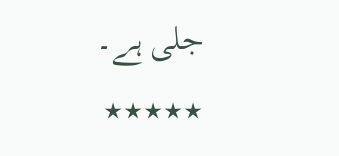جلی ہے۔ ٭٭٭٭٭